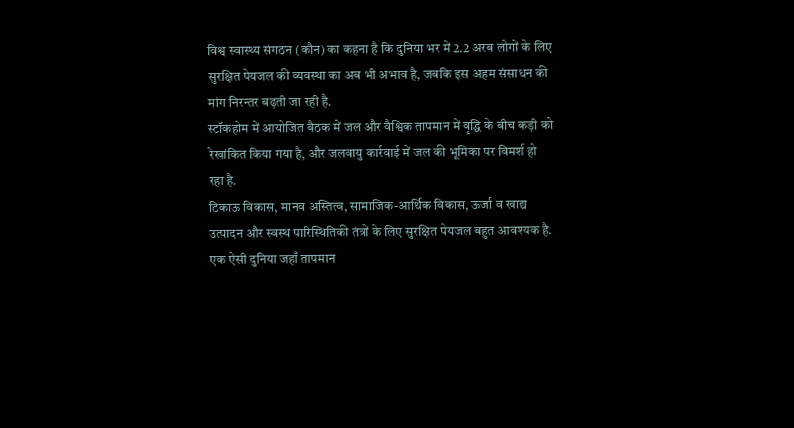विश्व स्वास्थ्य संगठन (कौन) का कहना है कि दुनिया भर में 2.2 अरब लोगों के लिए सुरक्षित पेयजल की व्यवस्था का अब भी अभाव है, जबकि इस अहम संसाधन की मांग निरन्तर बढ़ती जा रही है.
स्टॉकहोम में आयोजित बैठक में जल और वैश्विक तापमान में वृद्धि के बीच कड़ी को रेखांकित किया गया है, और जलवायु कार्रवाई में जल की भूमिका पर विमर्श हो रहा है.
टिकाऊ विकास, मानव अस्तित्व, सामाजिक-आर्थिक विकास, ऊर्जा व खाद्य उत्पादन और स्वस्थ पारिस्थितिकी तंत्रों के लिए सुरक्षित पेयजल बहुत आवश्यक है.
एक ऐसी दुनिया जहाँ तापमान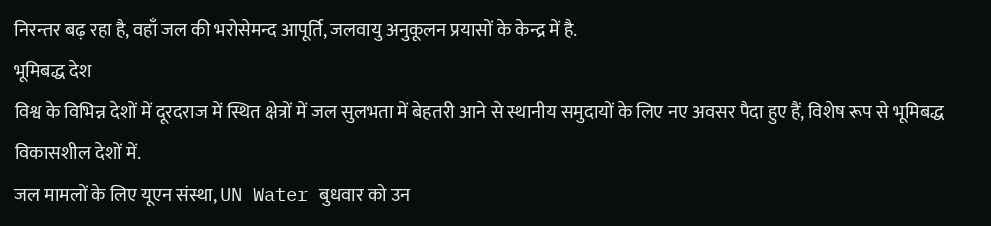निरन्तर बढ़ रहा है, वहाँ जल की भरोसेमन्द आपूर्ति, जलवायु अनुकूलन प्रयासों के केन्द्र में है.
भूमिबद्ध देश
विश्व के विभिन्न देशों में दूरदराज में स्थित क्षेत्रों में जल सुलभता में बेहतरी आने से स्थानीय समुदायों के लिए नए अवसर पैदा हुए हैं, विशेष रूप से भूमिबद्ध विकासशील देशों में.
जल मामलों के लिए यूएन संस्था, UN Water बुधवार को उन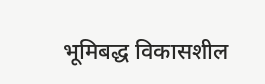भूमिबद्ध विकासशील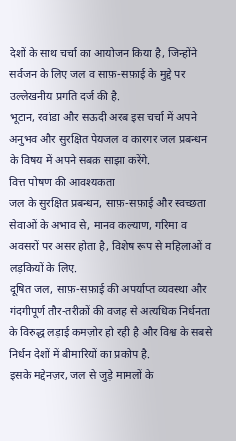देशों के साथ चर्चा का आयोजन किया है, जिन्होंने सर्वजन के लिए जल व साफ़-सफ़ाई के मुद्दे पर उल्लेखनीय प्रगति दर्ज की है.
भूटान, रवांडा और सऊदी अरब इस चर्चा में अपने अनुभव और सुरक्षित पेयजल व कारगर जल प्रबन्धन के विषय में अपने सबक़ साझा करेंगे.
वित्त पोषण की आवश्यकता
जल के सुरक्षित प्रबन्धन, साफ़-सफ़ाई और स्वच्छता सेवाओं के अभाव से, मानव कल्याण, गरिमा व अवसरों पर असर होता है, विशेष रूप से महिलाओं व लड़कियों के लिए.
दूषित जल, साफ़-सफ़ाई की अपर्याप्त व्यवस्था और गंदगीपूर्ण तौर-तरीक़ों की वजह से अत्यधिक निर्धनता के विरुद्ध लड़ाई कमज़ोर हो रही है और विश्व के सबसे निर्धन देशों में बीमारियों का प्रकोप है.
इसके मद्देनज़र, जल से जुड़े मामलों के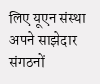लिए यूएन संस्था अपने साझेदार संगठनों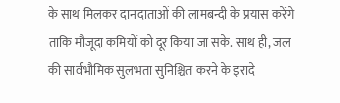के साथ मिलकर दानदाताओं की लामबन्दी के प्रयास करेंगे ताकि मौजूदा कमियों को दूर किया जा सके. साथ ही, जल की सार्वभौमिक सुलभता सुनिश्चित करने के इरादे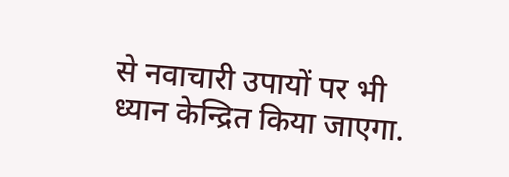से नवाचारी उपायों पर भी ध्यान केन्द्रित किया जाएगा.